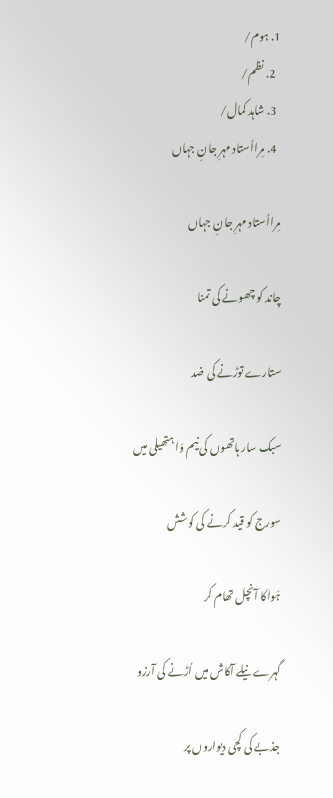1. ہوم/
  2. نظم/
  3. شاہد کمال/
  4. مِرااُستاد مہرِ جانِ جہاں

مِرااُستاد مہرِ جانِ جہاں

چاند کو چھونے کی تمنا

ستارے توڑنے کی ضد

سبک سار ہاتھوں کی نیم وَا ہتھیلی میں

سورج کو قید کرنے کی کوشش

ہَواکا آنچل تھام کر

گہرے نیلے آکاش میں اُڑنے کی آرزو

جذبے کی کچی دیواروں پر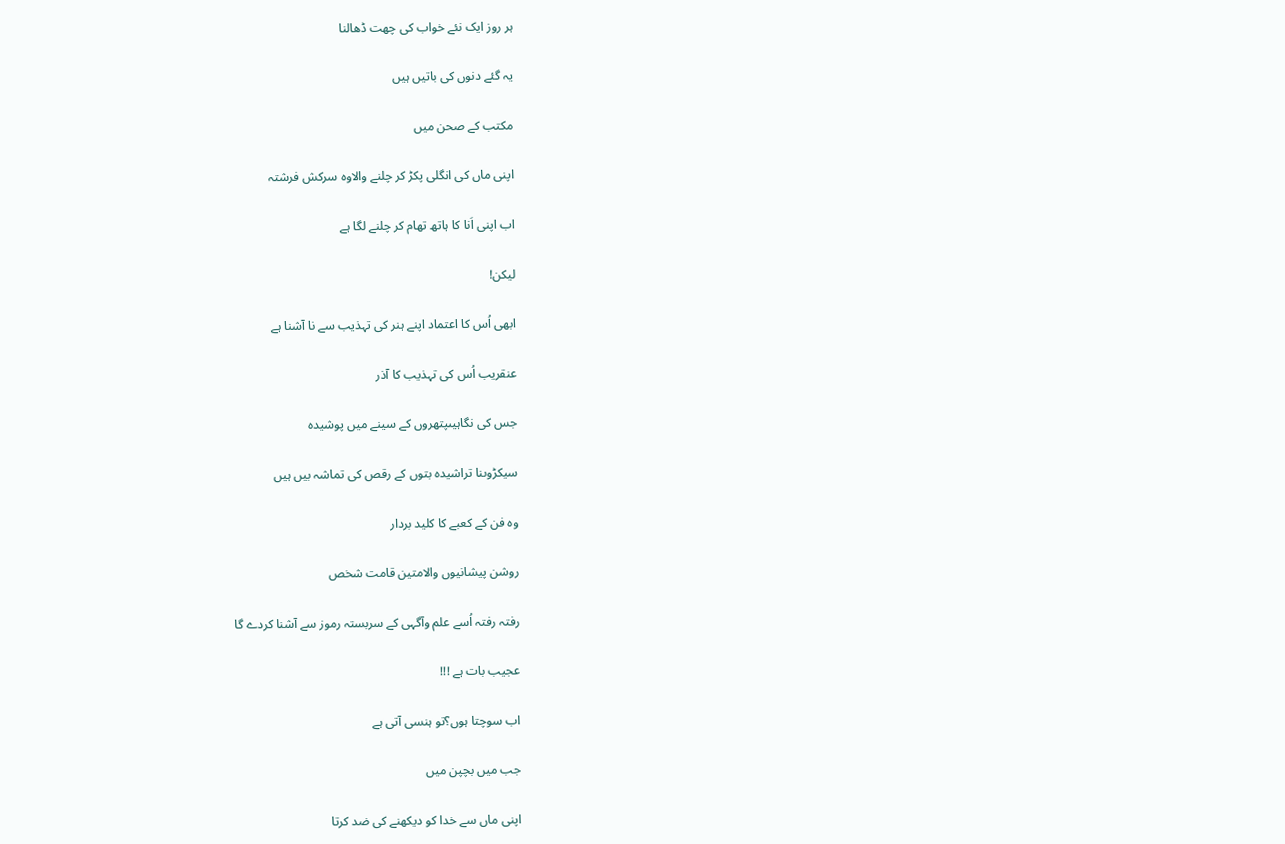ہر روز ایک نئے خواب کی چھت ڈھالنا

یہ گئے دنوں کی باتیں ہیں

مکتب کے صحن میں

اپنی ماں کی انگلی پکڑ کر چلنے والاوہ سرکش فرشتہ

اب اپنی اَنا کا ہاتھ تھام کر چلنے لگا ہے

لیکن!

ابھی اُس کا اعتماد اپنے ہنر کی تہذیب سے نا آشنا ہے

عنقریب اُس کی تہذیب کا آذر

جس کی نگاہیںپتھروں کے سینے میں پوشیدہ

سیکڑوںنا تراشیدہ بتوں کے رقص کی تماشہ بیں ہیں

وہ فن کے کعبے کا کلید بردار

روشن پیشانیوں والامتین قامت شخص

رفتہ رفتہ اُسے علم وآگہی کے سربستہ رموز سے آشنا کردے گا

عجیب بات ہے !!!

اب سوچتا ہوں؟تو ہنسی آتی ہے

جب میں بچپن میں

اپنی ماں سے خدا کو دیکھنے کی ضد کرتا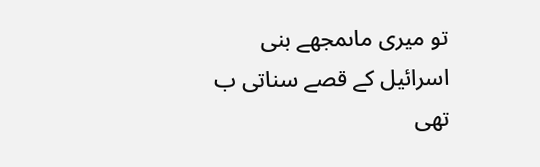تو میری ماںمجھے بنی اسرائیل کے قصے سناتی ب تھی